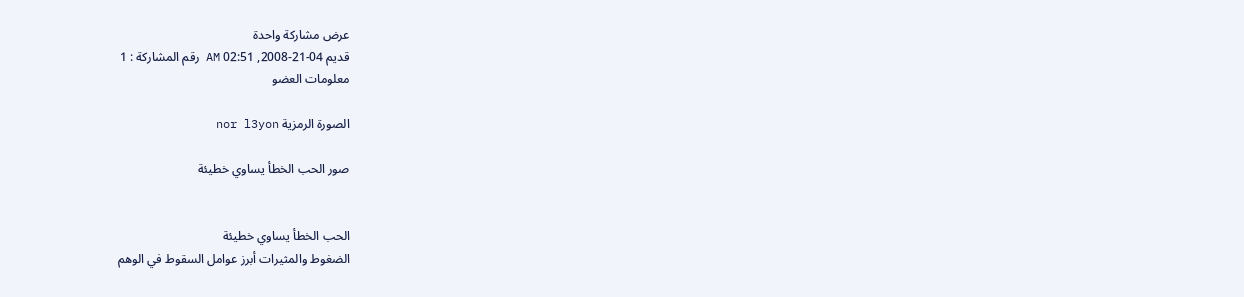عرض مشاركة واحدة
قديم 04-21-2008, 02:51 AM رقم المشاركة : 1
معلومات العضو

الصورة الرمزية nor l3yon

صور الحب الخطأ يساوي خطيئة


الحب الخطأ يساوي خطيئة
الضغوط والمثيرات أبرز عوامل السقوط في الوهم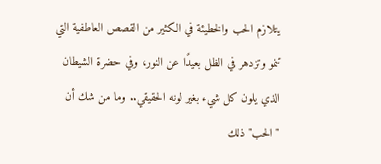يتلازم الحب والخطيئة في الكثير من القصص العاطفية التي تنمو وتزدهر في الظل بعيدًا عن النور، وفي حضرة الشيطان الذي يلون كل شيء بغير لونه الحقيقي.. وما من شك أن "الحب" ذلك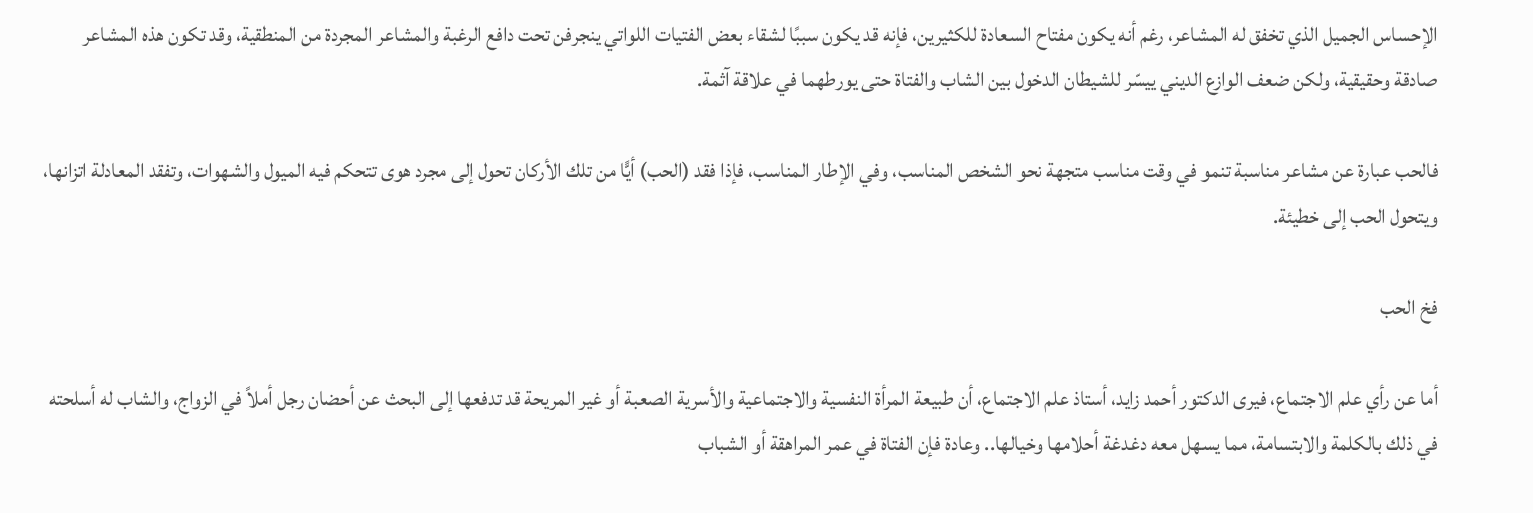الإحساس الجميل الذي تخفق له المشاعر، رغم أنه يكون مفتاح السعادة للكثيرين، فإنه قد يكون سببًا لشقاء بعض الفتيات اللواتي ينجرفن تحت دافع الرغبة والمشاعر المجردة من المنطقية، وقد تكون هذه المشاعر صادقة وحقيقية، ولكن ضعف الوازع الديني ييسّر للشيطان الدخول بين الشاب والفتاة حتى يورطهما في علاقة آثمة.

فالحب عبارة عن مشاعر مناسبة تنمو في وقت مناسب متجهة نحو الشخص المناسب، وفي الإطار المناسب، فإذا فقد (الحب) أيًّا من تلك الأركان تحول إلى مجرد هوى تتحكم فيه الميول والشهوات، وتفقد المعادلة اتزانها، ويتحول الحب إلى خطيئة.

فخ الحب

أما عن رأي علم الاجتماع، فيرى الدكتور أحمد زايد، أستاذ علم الاجتماع، أن طبيعة المرأة النفسية والاجتماعية والأسرية الصعبة أو غير المريحة قد تدفعها إلى البحث عن أحضان رجل أملاً في الزواج، والشاب له أسلحته في ذلك بالكلمة والابتسامة، مما يسهل معه دغدغة أحلامها وخيالها.. وعادة فإن الفتاة في عمر المراهقة أو الشباب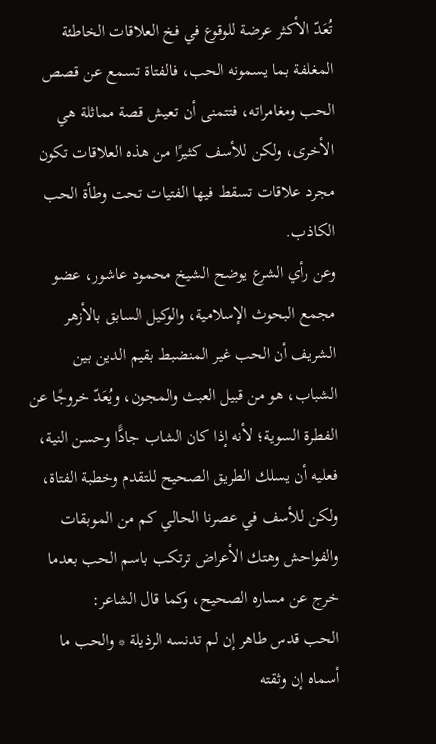تُعَدّ الأكثر عرضة للوقوع في فخ العلاقات الخاطئة المغلفة بما يسمونه الحب، فالفتاة تسمع عن قصص الحب ومغامراته، فتتمنى أن تعيش قصة مماثلة هي الأخرى، ولكن للأسف كثيرًا من هذه العلاقات تكون مجرد علاقات تسقط فيها الفتيات تحت وطأة الحب الكاذب.
وعن رأي الشرع يوضح الشيخ محمود عاشور، عضو مجمع البحوث الإسلامية، والوكيل السابق بالأزهر الشريف أن الحب غير المنضبط بقيم الدين بين الشباب، هو من قبيل العبث والمجون، ويُعَدّ خروجًا عن الفطرة السوية؛ لأنه إذا كان الشاب جادًّا وحسن النية، فعليه أن يسلك الطريق الصحيح للتقدم وخطبة الفتاة، ولكن للأسف في عصرنا الحالي كم من الموبقات والفواحش وهتك الأعراض ترتكب باسم الحب بعدما خرج عن مساره الصحيح، وكما قال الشاعر:
الحب قدس طاهر إن لم تدنسه الرذيلة * والحب ما أسماه إن وثقته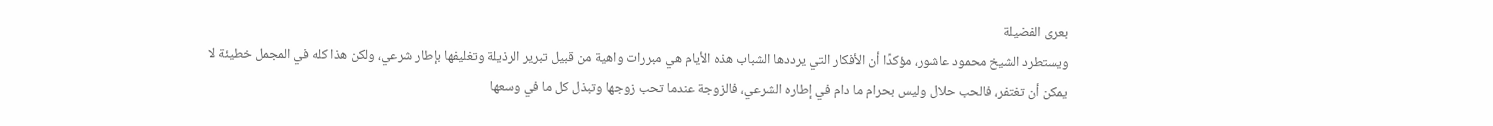بعرى الفضيلة
ويستطرد الشيخ محمود عاشور، مؤكدًا أن الأفكار التي يرددها الشباب هذه الأيام هي مبررات واهية من قبيل تبرير الرذيلة وتغليفها بإطار شرعي، ولكن هذا كله في المجمل خطيئة لا يمكن أن تغتفر، فالحب حلال وليس بحرام ما دام في إطاره الشرعي، فالزوجة عندما تحب زوجها وتبذل كل ما في وسعها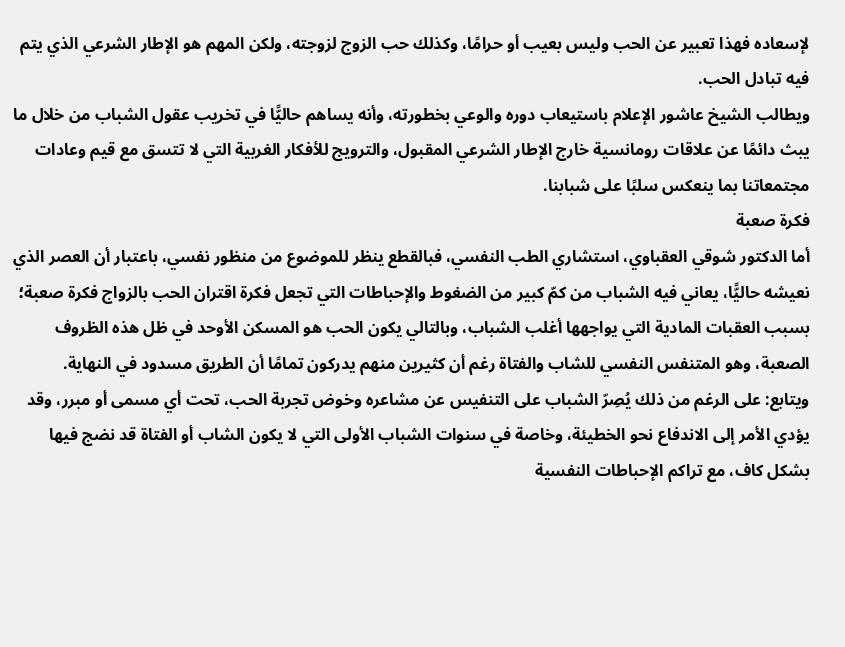لإسعاده فهذا تعبير عن الحب وليس بعيب أو حرامًا، وكذلك حب الزوج لزوجته، ولكن المهم هو الإطار الشرعي الذي يتم فيه تبادل الحب.
ويطالب الشيخ عاشور الإعلام باستيعاب دوره والوعي بخطورته، وأنه يساهم حاليًّا في تخريب عقول الشباب من خلال ما يبث دائمًا عن علاقات رومانسية خارج الإطار الشرعي المقبول، والترويج للأفكار الغربية التي لا تتسق مع قيم وعادات مجتمعاتنا بما ينعكس سلبًا على شبابنا.
فكرة صعبة
أما الدكتور شوقي العقباوي، استشاري الطب النفسي، فبالقطع ينظر للموضوع من منظور نفسي، باعتبار أن العصر الذي نعيشه حاليًّا، يعاني فيه الشباب من كمّ كبير من الضغوط والإحباطات التي تجعل فكرة اقتران الحب بالزواج فكرة صعبة؛ بسبب العقبات المادية التي يواجهها أغلب الشباب، وبالتالي يكون الحب هو المسكن الأوحد في ظل هذه الظروف الصعبة، وهو المتنفس النفسي للشاب والفتاة رغم أن كثيرين منهم يدركون تمامًا أن الطريق مسدود في النهاية.
ويتابع: على الرغم من ذلك يُصِرّ الشباب على التنفيس عن مشاعره وخوض تجربة الحب، تحت أي مسمى أو مبرر، وقد يؤدي الأمر إلى الاندفاع نحو الخطيئة، وخاصة في سنوات الشباب الأولى التي لا يكون الشاب أو الفتاة قد نضج فيها بشكل كاف، مع تراكم الإحباطات النفسية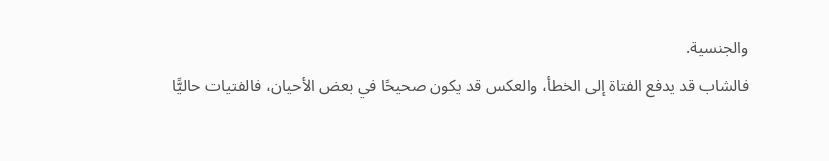والجنسية.
فالشاب قد يدفع الفتاة إلى الخطأ، والعكس قد يكون صحيحًا في بعض الأحيان، فالفتيات حاليًّا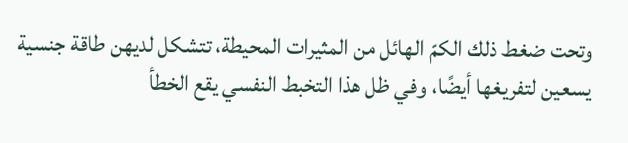وتحت ضغط ذلك الكمّ الهائل من المثيرات المحيطة، تتشكل لديهن طاقة جنسية يسعين لتفريغها أيضًا، وفي ظل هذا التخبط النفسي يقع الخطأ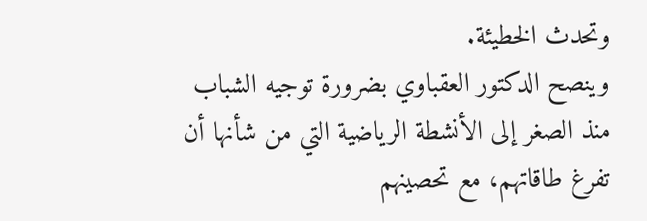وتحدث الخطيئة.
وينصح الدكتور العقباوي بضرورة توجيه الشباب منذ الصغر إلى الأنشطة الرياضية التي من شأنها أن تفرغ طاقاتهم، مع تحصينهم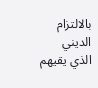بالالتزام الديني الذي يقيهم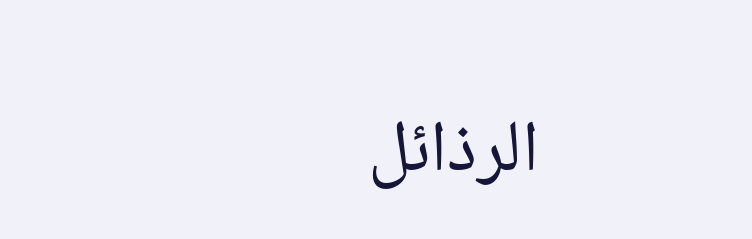الرذائل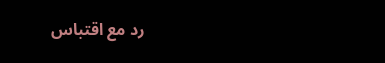رد مع اقتباس